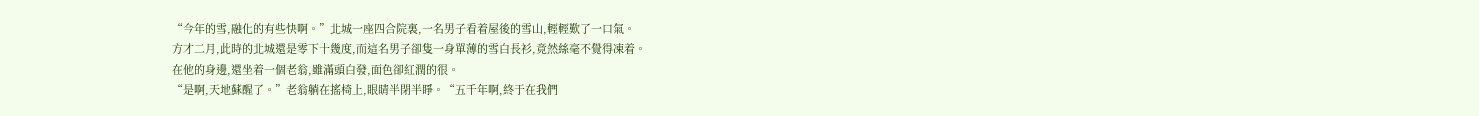“今年的雪,融化的有些快啊。”北城一座四合院裏,一名男子看着屋後的雪山,輕輕歎了一口氣。
方才二月,此時的北城還是零下十幾度,而這名男子卻隻一身單薄的雪白長衫,竟然絲毫不覺得凍着。
在他的身邊,還坐着一個老翁,雖滿頭白發,面色卻紅潤的很。
“是啊,天地蘇醒了。”老翁躺在搖椅上,眼睛半閉半睜。“五千年啊,終于在我們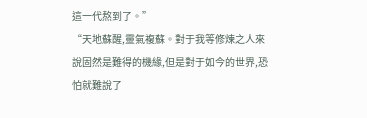這一代熬到了。”
“天地蘇醒,靈氣複蘇。對于我等修煉之人來說固然是難得的機緣,但是對于如今的世界,恐怕就難說了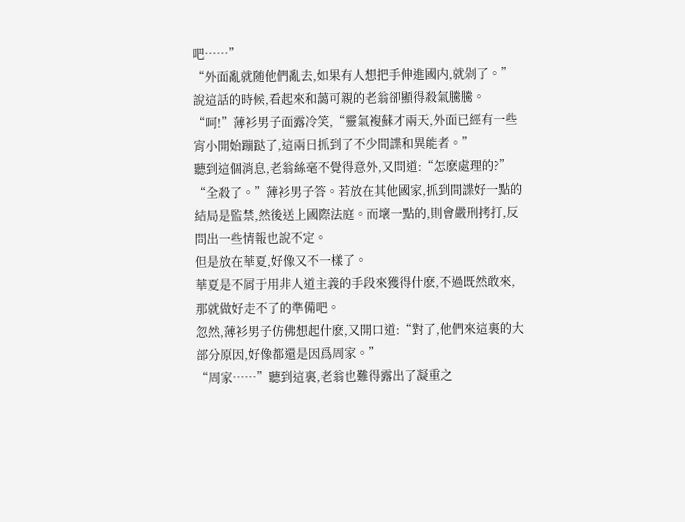吧……”
“外面亂就随他們亂去,如果有人想把手伸進國内,就剁了。”說這話的時候,看起來和藹可親的老翁卻顯得殺氣騰騰。
“呵!”薄衫男子面露冷笑,“靈氣複蘇才兩天,外面已經有一些宵小開始蹦跶了,這兩日抓到了不少間諜和異能者。”
聽到這個消息,老翁絲毫不覺得意外,又問道:“怎麽處理的?”
“全殺了。”薄衫男子答。若放在其他國家,抓到間諜好一點的結局是監禁,然後送上國際法庭。而壞一點的,則會嚴刑拷打,反問出一些情報也說不定。
但是放在華夏,好像又不一樣了。
華夏是不屑于用非人道主義的手段來獲得什麽,不過既然敢來,那就做好走不了的準備吧。
忽然,薄衫男子仿佛想起什麽,又開口道:“對了,他們來這裏的大部分原因,好像都還是因爲周家。”
“周家……”聽到這裏,老翁也難得露出了凝重之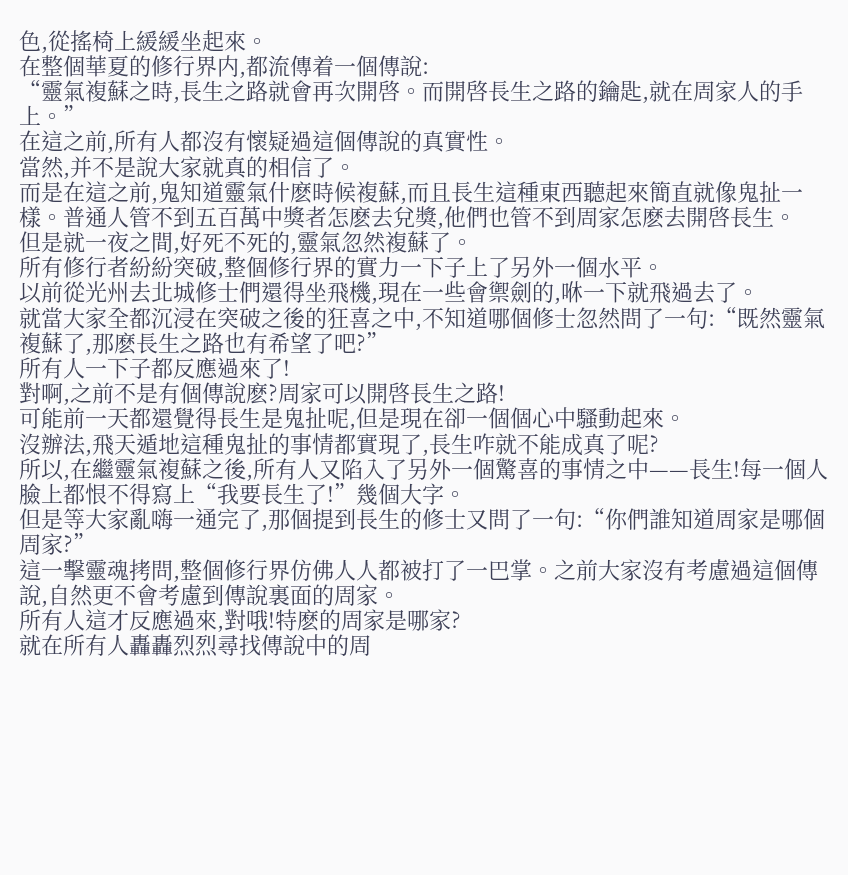色,從搖椅上緩緩坐起來。
在整個華夏的修行界内,都流傳着一個傳說:
“靈氣複蘇之時,長生之路就會再次開啓。而開啓長生之路的鑰匙,就在周家人的手上。”
在這之前,所有人都沒有懷疑過這個傳說的真實性。
當然,并不是說大家就真的相信了。
而是在這之前,鬼知道靈氣什麽時候複蘇,而且長生這種東西聽起來簡直就像鬼扯一樣。普通人管不到五百萬中獎者怎麽去兌獎,他們也管不到周家怎麽去開啓長生。
但是就一夜之間,好死不死的,靈氣忽然複蘇了。
所有修行者紛紛突破,整個修行界的實力一下子上了另外一個水平。
以前從光州去北城修士們還得坐飛機,現在一些會禦劍的,咻一下就飛過去了。
就當大家全都沉浸在突破之後的狂喜之中,不知道哪個修士忽然問了一句:“既然靈氣複蘇了,那麽長生之路也有希望了吧?”
所有人一下子都反應過來了!
對啊,之前不是有個傳說麽?周家可以開啓長生之路!
可能前一天都還覺得長生是鬼扯呢,但是現在卻一個個心中騷動起來。
沒辦法,飛天遁地這種鬼扯的事情都實現了,長生咋就不能成真了呢?
所以,在繼靈氣複蘇之後,所有人又陷入了另外一個驚喜的事情之中——長生!每一個人臉上都恨不得寫上“我要長生了!”幾個大字。
但是等大家亂嗨一通完了,那個提到長生的修士又問了一句:“你們誰知道周家是哪個周家?”
這一擊靈魂拷問,整個修行界仿佛人人都被打了一巴掌。之前大家沒有考慮過這個傳說,自然更不會考慮到傳說裏面的周家。
所有人這才反應過來,對哦!特麽的周家是哪家?
就在所有人轟轟烈烈尋找傳說中的周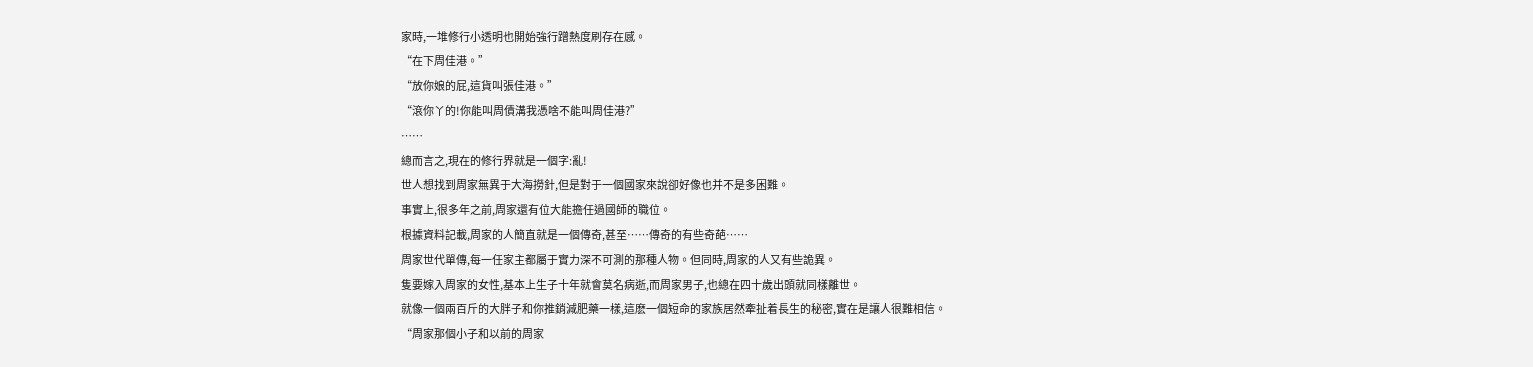家時,一堆修行小透明也開始強行蹭熱度刷存在感。
“在下周佳港。”
“放你娘的屁,這貨叫張佳港。”
“滾你丫的!你能叫周債溝我憑啥不能叫周佳港?”
……
總而言之,現在的修行界就是一個字:亂!
世人想找到周家無異于大海撈針,但是對于一個國家來說卻好像也并不是多困難。
事實上,很多年之前,周家還有位大能擔任過國師的職位。
根據資料記載,周家的人簡直就是一個傳奇,甚至……傳奇的有些奇葩……
周家世代單傳,每一任家主都屬于實力深不可測的那種人物。但同時,周家的人又有些詭異。
隻要嫁入周家的女性,基本上生子十年就會莫名病逝,而周家男子,也總在四十歲出頭就同樣離世。
就像一個兩百斤的大胖子和你推銷減肥藥一樣,這麽一個短命的家族居然牽扯着長生的秘密,實在是讓人很難相信。
“周家那個小子和以前的周家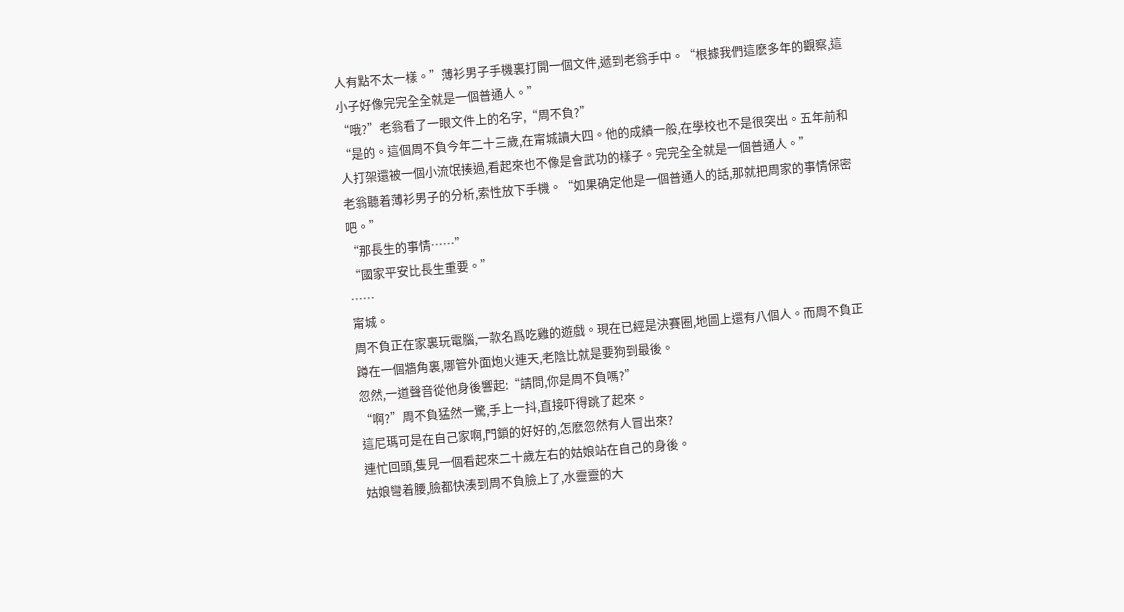人有點不太一樣。”薄衫男子手機裏打開一個文件,遞到老翁手中。“根據我們這麽多年的觀察,這小子好像完完全全就是一個普通人。”
“哦?”老翁看了一眼文件上的名字,“周不負?”
“是的。這個周不負今年二十三歲,在甯城讀大四。他的成績一般,在學校也不是很突出。五年前和人打架還被一個小流氓揍過,看起來也不像是會武功的樣子。完完全全就是一個普通人。”
老翁聽着薄衫男子的分析,索性放下手機。“如果确定他是一個普通人的話,那就把周家的事情保密吧。”
“那長生的事情……”
“國家平安比長生重要。”
……
甯城。
周不負正在家裏玩電腦,一款名爲吃雞的遊戲。現在已經是決賽圈,地圖上還有八個人。而周不負正蹲在一個牆角裏,哪管外面炮火連天,老陰比就是要狗到最後。
忽然,一道聲音從他身後響起:“請問,你是周不負嗎?”
“啊?”周不負猛然一驚,手上一抖,直接吓得跳了起來。
這尼瑪可是在自己家啊,門鎖的好好的,怎麽忽然有人冒出來?
連忙回頭,隻見一個看起來二十歲左右的姑娘站在自己的身後。
姑娘彎着腰,臉都快湊到周不負臉上了,水靈靈的大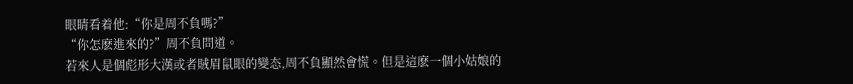眼睛看着他:“你是周不負嗎?”
“你怎麽進來的?”周不負問道。
若來人是個彪形大漢或者賊眉鼠眼的變态,周不負顯然會慌。但是這麽一個小姑娘的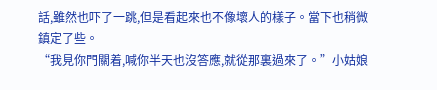話,雖然也吓了一跳,但是看起來也不像壞人的樣子。當下也稍微鎮定了些。
“我見你門關着,喊你半天也沒答應,就從那裏過來了。”小姑娘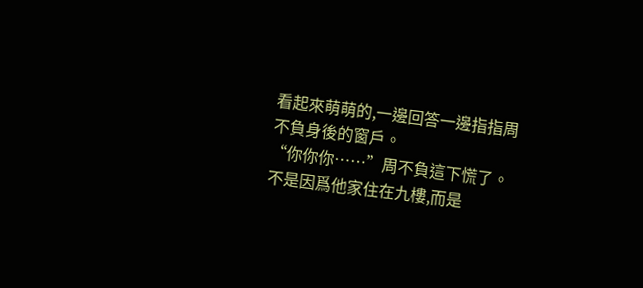看起來萌萌的,一邊回答一邊指指周不負身後的窗戶。
“你你你……”周不負這下慌了。
不是因爲他家住在九樓,而是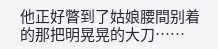他正好瞥到了姑娘腰間别着的那把明晃晃的大刀……